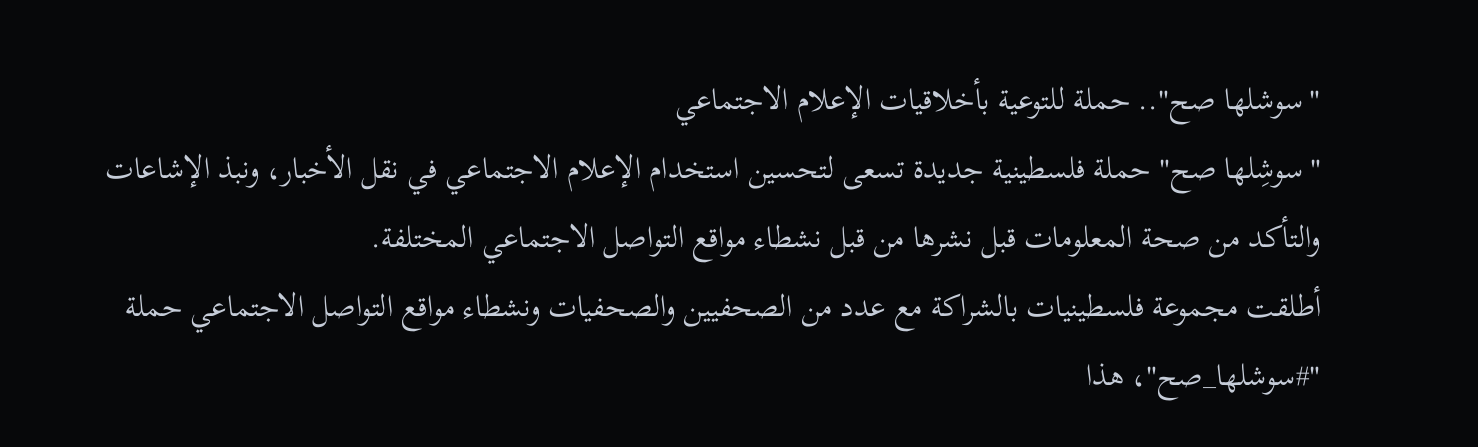"سوشلها صح".. حملة للتوعية بأخلاقيات الإعلام الاجتماعي
"سوشِلها صح" حملة فلسطينية جديدة تسعى لتحسين استخدام الإعلام الاجتماعي في نقل الأخبار، ونبذ الإشاعات والتأكد من صحة المعلومات قبل نشرها من قبل نشطاء مواقع التواصل الاجتماعي المختلفة.
أطلقت مجموعة فلسطينيات بالشراكة مع عدد من الصحفيين والصحفيات ونشطاء مواقع التواصل الاجتماعي حملة "#سوشلها_صح"، هذا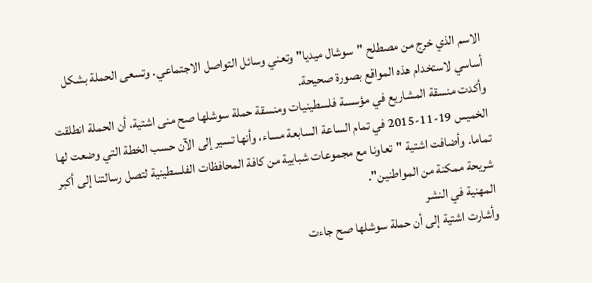الاسم الذي خرج من مصطلح "سوشال ميديا" وتعني وسائل التواصل الاجتماعي. وتسعى الحملة بشكل أساسي لاستخدام هذه المواقع بصورة صحيحة.
وأكدت منسقة المشاريع في مؤسسة فلسطينيات ومنسقة حملة سوشلها صح منى اشتية، أن الحملة انطلقت الخميس 19-11-2015 في تمام الساعة السابعة مساء، وأنها تسير إلى الآن حسب الخطة التي وضعت لها تماما. وأضافت اشتية "تعاونا مع مجموعات شبابية من كافة المحافظات الفلسطينية لتصل رسالتنا إلى أكبر شريحة ممكنة من المواطنين".
المهنية في النشر
وأشارت اشتية إلى أن حملة سوشلها صح جاءت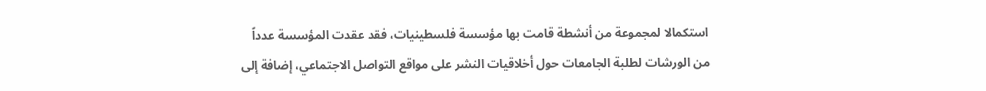استكمالا لمجموعة من أنشطة قامت بها مؤسسة فلسطينيات، فقد عقدت المؤسسة عدداً من الورشات لطلبة الجامعات حول أخلاقيات النشر على مواقع التواصل الاجتماعي، إضافة إلى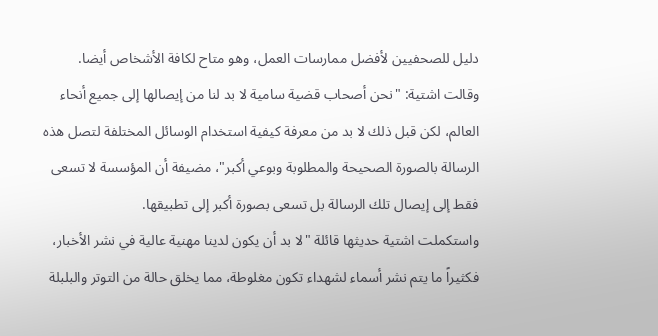دليل للصحفيين لأفضل ممارسات العمل، وهو متاح لكافة الأشخاص أيضا.
وقالت اشتية: "نحن أصحاب قضية سامية لا بد لنا من إيصالها إلى جميع أنحاء العالم، لكن قبل ذلك لا بد من معرفة كيفية استخدام الوسائل المختلفة لتصل هذه الرسالة بالصورة الصحيحة والمطلوبة وبوعي أكبر"، مضيفة أن المؤسسة لا تسعى فقط إلى إيصال تلك الرسالة بل تسعى بصورة أكبر إلى تطبيقها.
واستكملت اشتية حديثها قائلة "لا بد أن يكون لدينا مهنية عالية في نشر الأخبار، فكثيراً ما يتم نشر أسماء لشهداء تكون مغلوطة، مما يخلق حالة من التوتر والبلبلة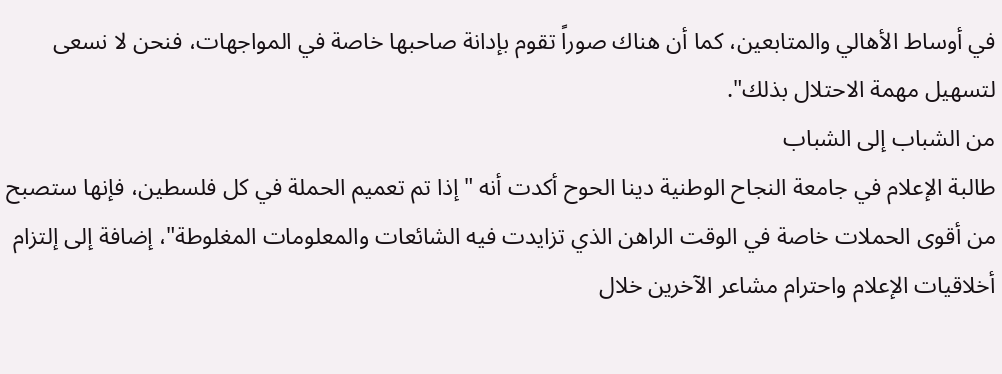في أوساط الأهالي والمتابعين، كما أن هناك صوراً تقوم بإدانة صاحبها خاصة في المواجهات، فنحن لا نسعى لتسهيل مهمة الاحتلال بذلك".
من الشباب إلى الشباب
طالبة الإعلام في جامعة النجاح الوطنية دينا الحوح أكدت أنه "إذا تم تعميم الحملة في كل فلسطين، فإنها ستصبح من أقوى الحملات خاصة في الوقت الراهن الذي تزايدت فيه الشائعات والمعلومات المغلوطة"، إضافة إلى إلتزام أخلاقيات الإعلام واحترام مشاعر الآخرين خلال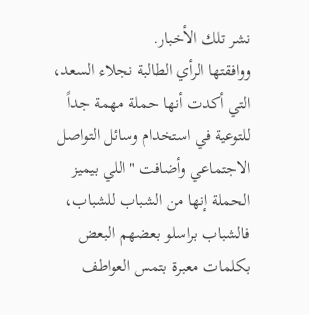نشر تلك الأخبار.
ووافقتها الرأي الطالبة نجلاء السعد، التي أكدت أنها حملة مهمة جداً للتوعية في استخدام وسائل التواصل الاجتماعي وأضافت "اللي بيميز الحملة إنها من الشباب للشباب، فالشباب براسلو بعضهم البعض بكلمات معبرة بتمس العواطف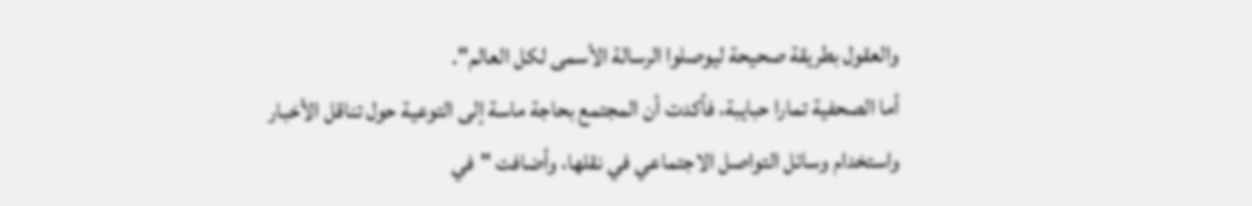والعقول بطريقة صحيحة ليوصلوا الرسالة الأسمى لكل العالم".
أما الصحفية تمارا حبايبة، فأكدت أن المجتمع بحاجة ماسة إلى التوعية حول تناقل الأخبار واستخدام وسائل التواصل الاجتماعي في نقلها، وأضافت "في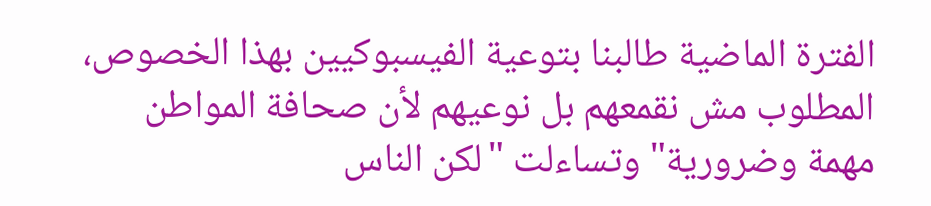الفترة الماضية طالبنا بتوعية الفيسبوكيين بهذا الخصوص، المطلوب مش نقمعهم بل نوعيهم لأن صحافة المواطن مهمة وضرورية" وتساءلت "لكن الناس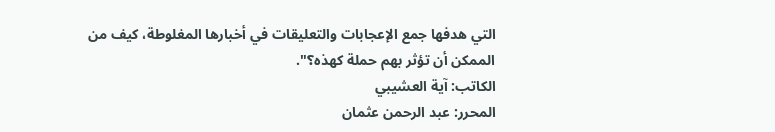التي هدفها جمع الإعجابات والتعليقات في أخبارها المغلوطة، كيف من الممكن أن تؤثر بهم حملة كهذه؟".
الكاتب: آية العشيبي
المحرر: عبد الرحمن عثمان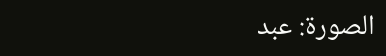الصورة: عبد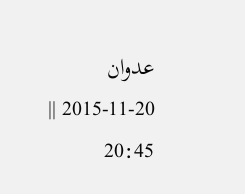عدوان
2015-11-20 || 20:45